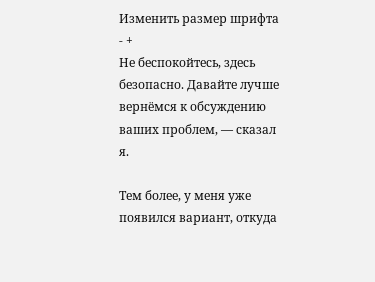Изменить размер шрифта - +
Не беспокойтесь, здесь безопасно. Давайте лучше вернёмся к обсуждению ваших проблем, — сказал я.

Тем более, у меня уже появился вариант, откуда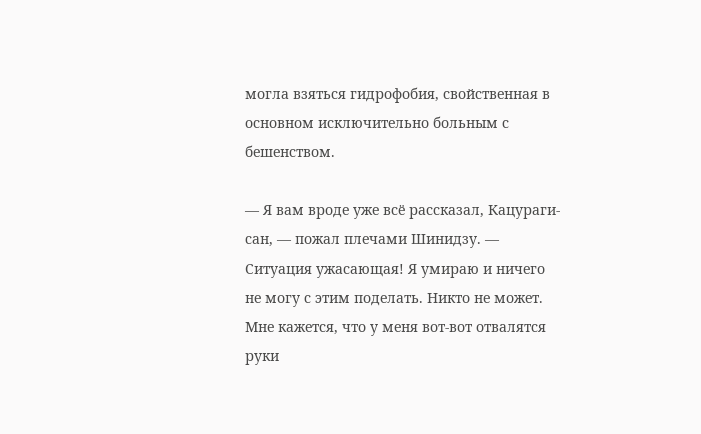могла взяться гидрофобия, свойственная в основном исключительно больным с бешенством.

— Я вам вроде уже всё рассказал, Кацураги-сан, — пожал плечами Шинидзу. — Ситуация ужасающая! Я умираю и ничего не могу с этим поделать. Никто не может. Мне кажется, что у меня вот-вот отвалятся руки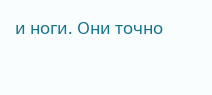и ноги. Они точно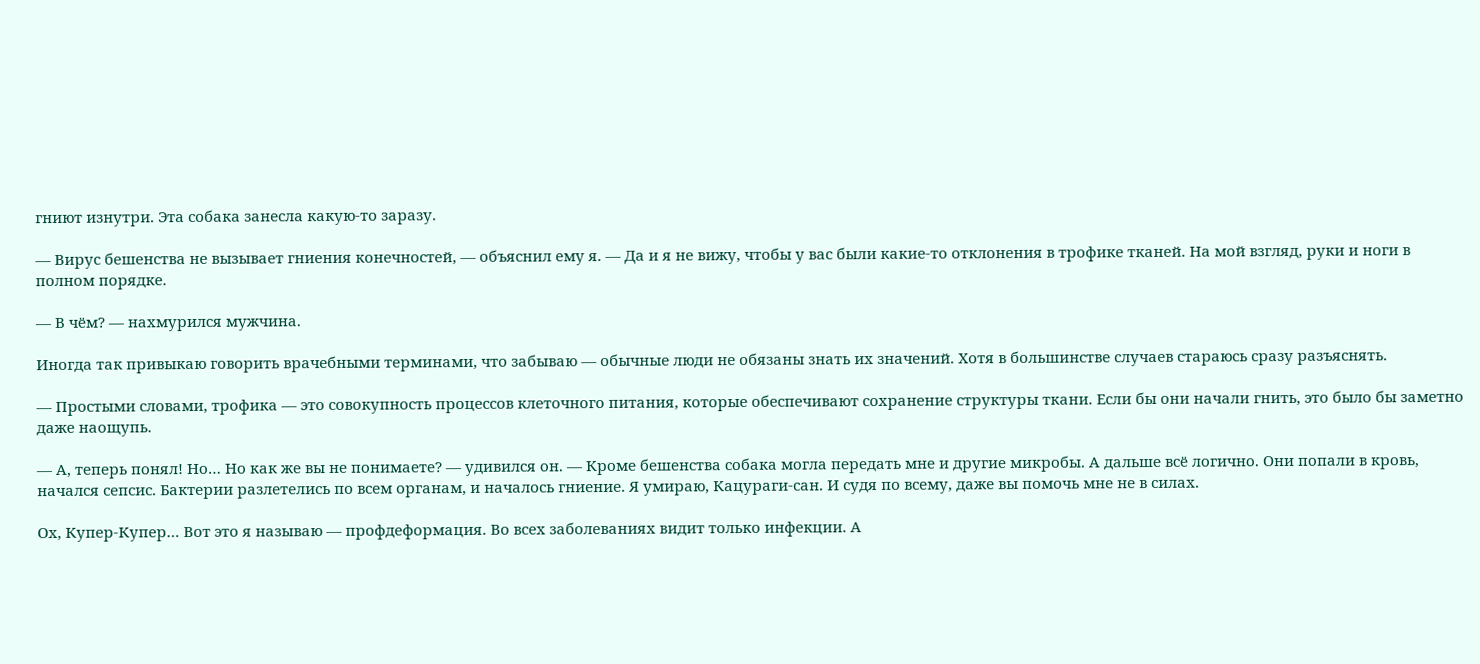гниют изнутри. Эта собака занесла какую-то заразу.

— Вирус бешенства не вызывает гниения конечностей, — объяснил ему я. — Да и я не вижу, чтобы у вас были какие-то отклонения в трофике тканей. На мой взгляд, руки и ноги в полном порядке.

— В чём? — нахмурился мужчина.

Иногда так привыкаю говорить врачебными терминами, что забываю — обычные люди не обязаны знать их значений. Хотя в большинстве случаев стараюсь сразу разъяснять.

— Простыми словами, трофика — это совокупность процессов клеточного питания, которые обеспечивают сохранение структуры ткани. Если бы они начали гнить, это было бы заметно даже наощупь.

— А, теперь понял! Но… Но как же вы не понимаете? — удивился он. — Кроме бешенства собака могла передать мне и другие микробы. А дальше всё логично. Они попали в кровь, начался сепсис. Бактерии разлетелись по всем органам, и началось гниение. Я умираю, Кацураги-сан. И судя по всему, даже вы помочь мне не в силах.

Ох, Купер-Купер… Вот это я называю — профдеформация. Во всех заболеваниях видит только инфекции. А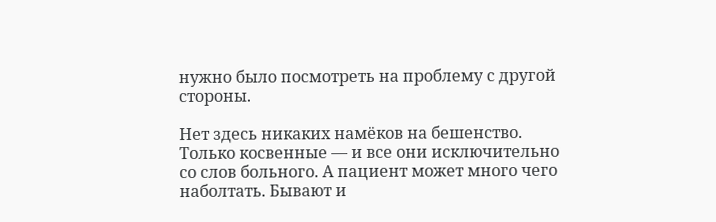нужно было посмотреть на проблему с другой стороны.

Нет здесь никаких намёков на бешенство. Только косвенные — и все они исключительно со слов больного. А пациент может много чего наболтать. Бывают и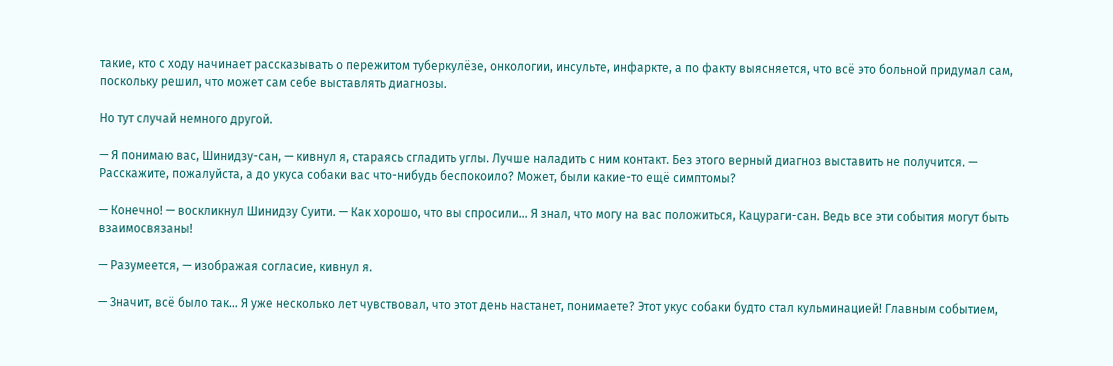такие, кто с ходу начинает рассказывать о пережитом туберкулёзе, онкологии, инсульте, инфаркте, а по факту выясняется, что всё это больной придумал сам, поскольку решил, что может сам себе выставлять диагнозы.

Но тут случай немного другой.

— Я понимаю вас, Шинидзу-сан, — кивнул я, стараясь сгладить углы. Лучше наладить с ним контакт. Без этого верный диагноз выставить не получится. — Расскажите, пожалуйста, а до укуса собаки вас что-нибудь беспокоило? Может, были какие-то ещё симптомы?

— Конечно! — воскликнул Шинидзу Суити. — Как хорошо, что вы спросили… Я знал, что могу на вас положиться, Кацураги-сан. Ведь все эти события могут быть взаимосвязаны!

— Разумеется, — изображая согласие, кивнул я.

— Значит, всё было так… Я уже несколько лет чувствовал, что этот день настанет, понимаете? Этот укус собаки будто стал кульминацией! Главным событием,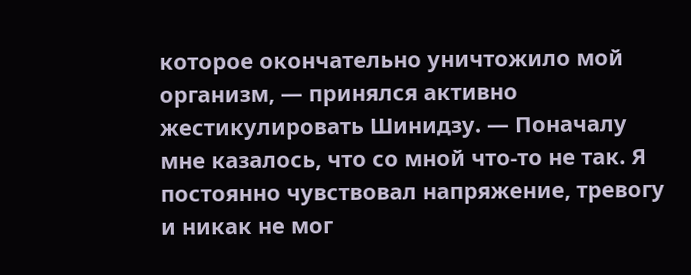которое окончательно уничтожило мой организм, — принялся активно жестикулировать Шинидзу. — Поначалу мне казалось, что со мной что-то не так. Я постоянно чувствовал напряжение, тревогу и никак не мог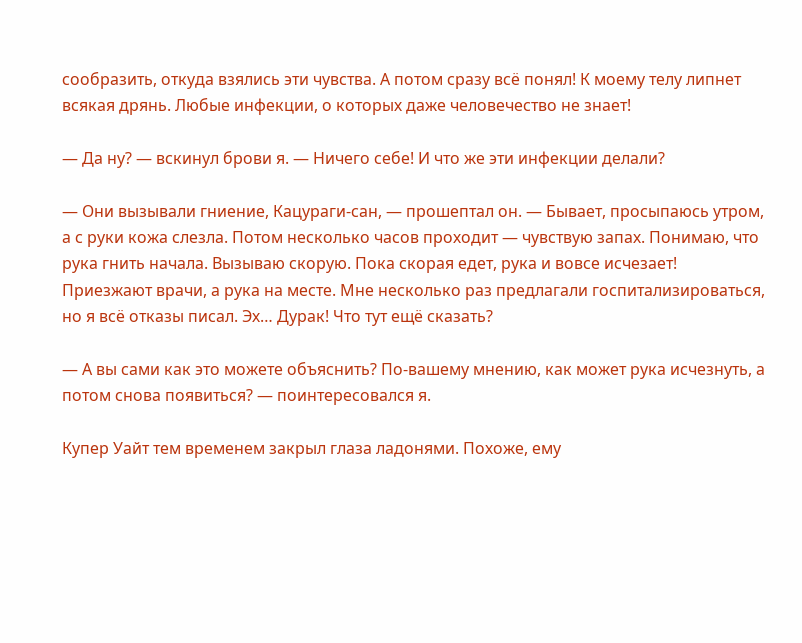сообразить, откуда взялись эти чувства. А потом сразу всё понял! К моему телу липнет всякая дрянь. Любые инфекции, о которых даже человечество не знает!

— Да ну? — вскинул брови я. — Ничего себе! И что же эти инфекции делали?

— Они вызывали гниение, Кацураги-сан, — прошептал он. — Бывает, просыпаюсь утром, а с руки кожа слезла. Потом несколько часов проходит — чувствую запах. Понимаю, что рука гнить начала. Вызываю скорую. Пока скорая едет, рука и вовсе исчезает! Приезжают врачи, а рука на месте. Мне несколько раз предлагали госпитализироваться, но я всё отказы писал. Эх… Дурак! Что тут ещё сказать?

— А вы сами как это можете объяснить? По-вашему мнению, как может рука исчезнуть, а потом снова появиться? — поинтересовался я.

Купер Уайт тем временем закрыл глаза ладонями. Похоже, ему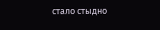стало стыдно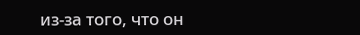из-за того, что он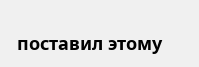поставил этому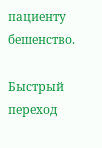пациенту бешенство.

Быстрый переход